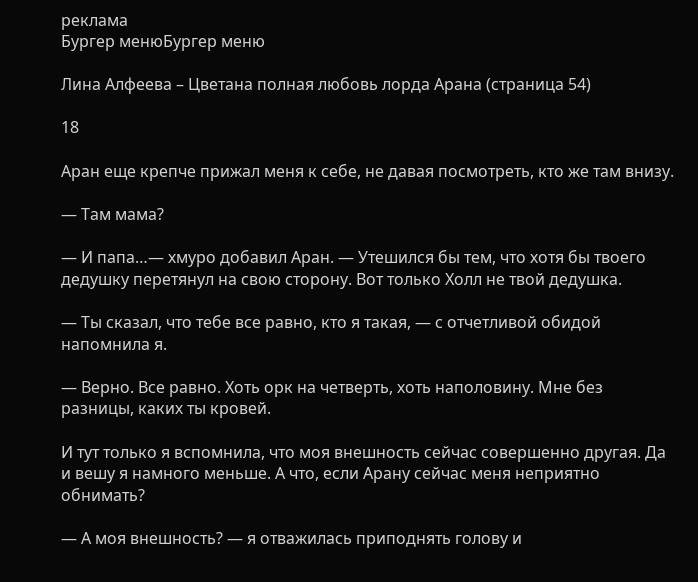реклама
Бургер менюБургер меню

Лина Алфеева – Цветана полная любовь лорда Арана (страница 54)

18

Аран еще крепче прижал меня к себе, не давая посмотреть, кто же там внизу.

— Там мама?

— И папа…— хмуро добавил Аран. — Утешился бы тем, что хотя бы твоего дедушку перетянул на свою сторону. Вот только Холл не твой дедушка.

— Ты сказал, что тебе все равно, кто я такая, — с отчетливой обидой напомнила я.

— Верно. Все равно. Хоть орк на четверть, хоть наполовину. Мне без разницы, каких ты кровей.

И тут только я вспомнила, что моя внешность сейчас совершенно другая. Да и вешу я намного меньше. А что, если Арану сейчас меня неприятно обнимать?

— А моя внешность? — я отважилась приподнять голову и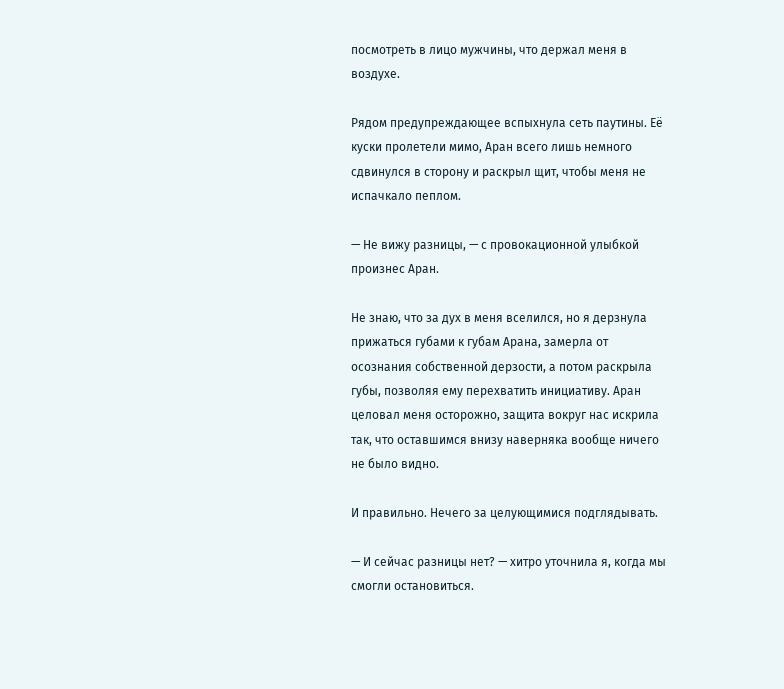посмотреть в лицо мужчины, что держал меня в воздухе.

Рядом предупреждающее вспыхнула сеть паутины. Её куски пролетели мимо, Аран всего лишь немного сдвинулся в сторону и раскрыл щит, чтобы меня не испачкало пеплом.

— Не вижу разницы, — с провокационной улыбкой произнес Аран.

Не знаю, что за дух в меня вселился, но я дерзнула прижаться губами к губам Арана, замерла от осознания собственной дерзости, а потом раскрыла губы, позволяя ему перехватить инициативу. Аран целовал меня осторожно, защита вокруг нас искрила так, что оставшимся внизу наверняка вообще ничего не было видно.

И правильно. Нечего за целующимися подглядывать.

— И сейчас разницы нет? — хитро уточнила я, когда мы смогли остановиться.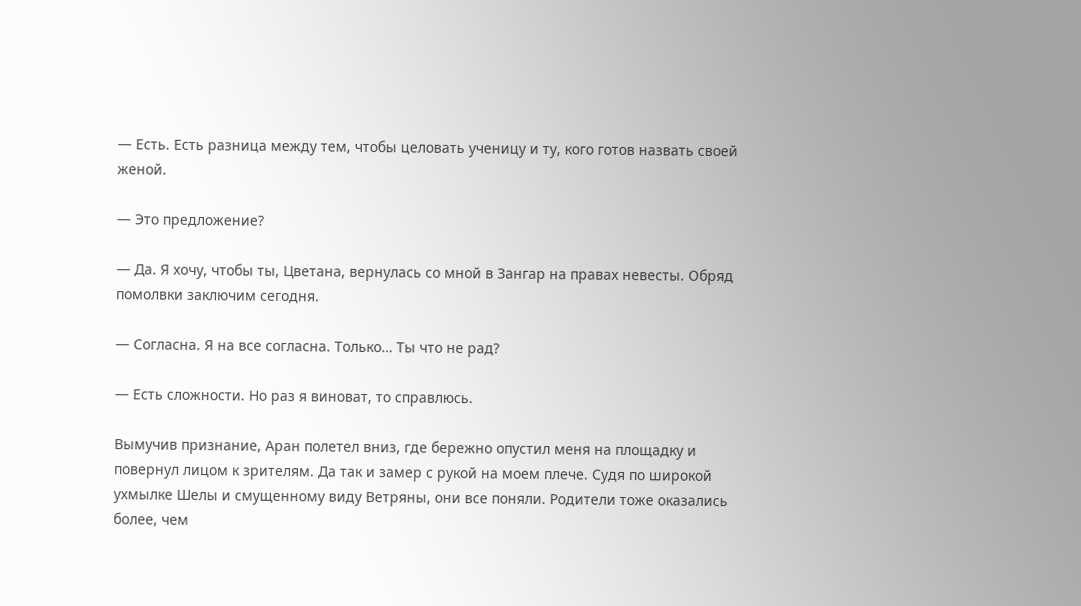— Есть. Есть разница между тем, чтобы целовать ученицу и ту, кого готов назвать своей женой.

— Это предложение?

— Да. Я хочу, чтобы ты, Цветана, вернулась со мной в Зангар на правах невесты. Обряд помолвки заключим сегодня.

— Согласна. Я на все согласна. Только… Ты что не рад?

— Есть сложности. Но раз я виноват, то справлюсь.

Вымучив признание, Аран полетел вниз, где бережно опустил меня на площадку и повернул лицом к зрителям. Да так и замер с рукой на моем плече. Судя по широкой ухмылке Шелы и смущенному виду Ветряны, они все поняли. Родители тоже оказались более, чем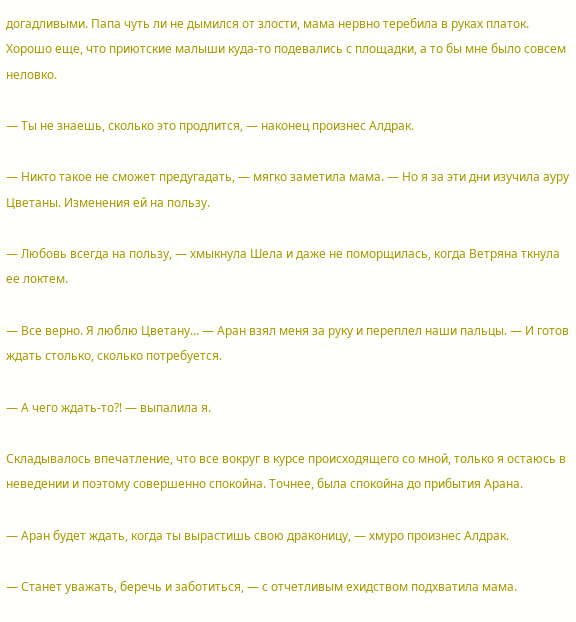догадливыми. Папа чуть ли не дымился от злости, мама нервно теребила в руках платок. Хорошо еще, что приютские малыши куда-то подевались с площадки, а то бы мне было совсем неловко.

— Ты не знаешь, сколько это продлится, — наконец произнес Алдрак.

— Никто такое не сможет предугадать, — мягко заметила мама. — Но я за эти дни изучила ауру Цветаны. Изменения ей на пользу.

— Любовь всегда на пользу, — хмыкнула Шела и даже не поморщилась, когда Ветряна ткнула ее локтем.

— Все верно. Я люблю Цветану… — Аран взял меня за руку и переплел наши пальцы. — И готов ждать столько, сколько потребуется.

— А чего ждать-то?! — выпалила я.

Складывалось впечатление, что все вокруг в курсе происходящего со мной, только я остаюсь в неведении и поэтому совершенно спокойна. Точнее, была спокойна до прибытия Арана.

— Аран будет ждать, когда ты вырастишь свою драконицу, — хмуро произнес Алдрак.

— Станет уважать, беречь и заботиться, — с отчетливым ехидством подхватила мама.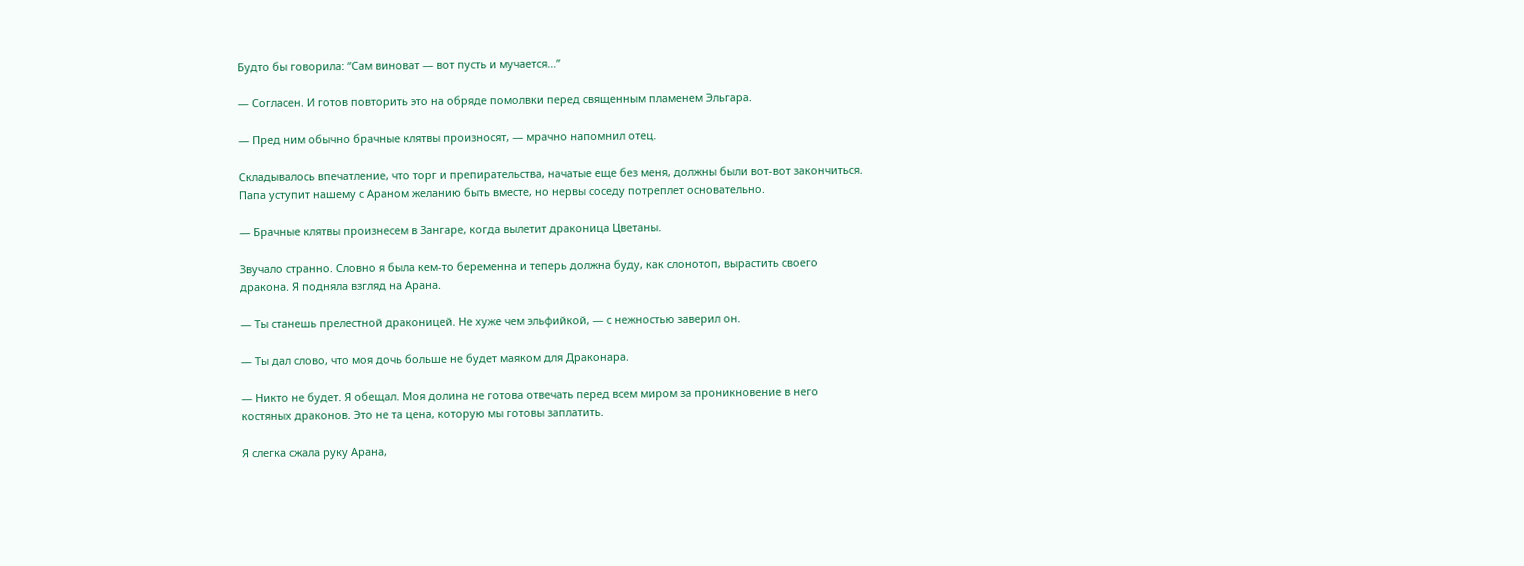Будто бы говорила: “Сам виноват — вот пусть и мучается…”

— Согласен. И готов повторить это на обряде помолвки перед священным пламенем Эльгара.

— Пред ним обычно брачные клятвы произносят, — мрачно напомнил отец.

Складывалось впечатление, что торг и препирательства, начатые еще без меня, должны были вот-вот закончиться. Папа уступит нашему с Араном желанию быть вместе, но нервы соседу потреплет основательно.

— Брачные клятвы произнесем в Зангаре, когда вылетит драконица Цветаны.

Звучало странно. Словно я была кем-то беременна и теперь должна буду, как слонотоп, вырастить своего дракона. Я подняла взгляд на Арана.

— Ты станешь прелестной драконицей. Не хуже чем эльфийкой, — с нежностью заверил он.

— Ты дал слово, что моя дочь больше не будет маяком для Драконара.

— Никто не будет. Я обещал. Моя долина не готова отвечать перед всем миром за проникновение в него костяных драконов. Это не та цена, которую мы готовы заплатить.

Я слегка сжала руку Арана,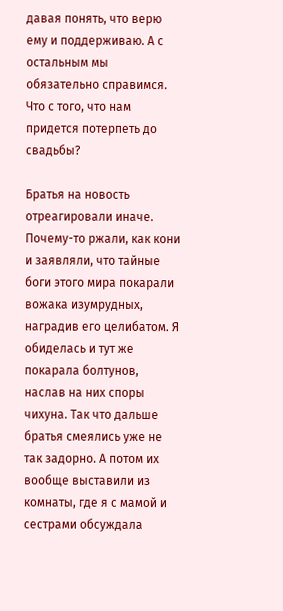давая понять, что верю ему и поддерживаю. А с остальным мы обязательно справимся. Что с того, что нам придется потерпеть до свадьбы?

Братья на новость отреагировали иначе. Почему-то ржали, как кони и заявляли, что тайные боги этого мира покарали вожака изумрудных, наградив его целибатом. Я обиделась и тут же покарала болтунов, наслав на них споры чихуна. Так что дальше братья смеялись уже не так задорно. А потом их вообще выставили из комнаты, где я с мамой и сестрами обсуждала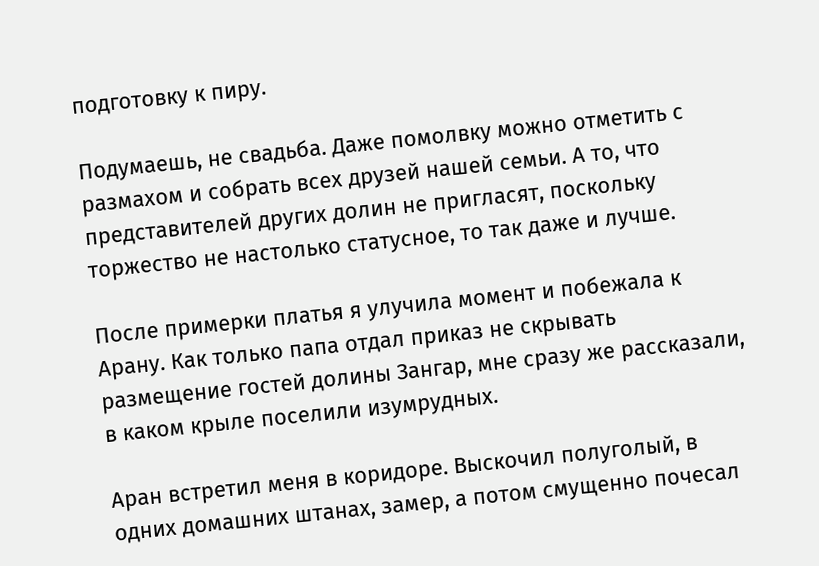подготовку к пиру.

Подумаешь, не свадьба. Даже помолвку можно отметить с размахом и собрать всех друзей нашей семьи. А то, что представителей других долин не пригласят, поскольку торжество не настолько статусное, то так даже и лучше.

После примерки платья я улучила момент и побежала к Арану. Как только папа отдал приказ не скрывать размещение гостей долины Зангар, мне сразу же рассказали, в каком крыле поселили изумрудных.

Аран встретил меня в коридоре. Выскочил полуголый, в одних домашних штанах, замер, а потом смущенно почесал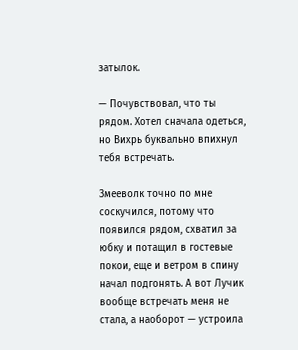затылок.

— Почувствовал, что ты рядом. Хотел сначала одеться, но Вихрь буквально впихнул тебя встречать.

Змееволк точно по мне соскучился, потому что появился рядом, схватил за юбку и потащил в гостевые покои, еще и ветром в спину начал подгонять. А вот Лучик вообще встречать меня не стала, а наоборот — устроила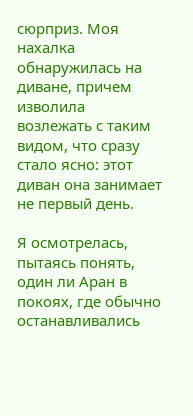сюрприз. Моя нахалка обнаружилась на диване, причем изволила возлежать с таким видом, что сразу стало ясно: этот диван она занимает не первый день.

Я осмотрелась, пытаясь понять, один ли Аран в покоях, где обычно останавливались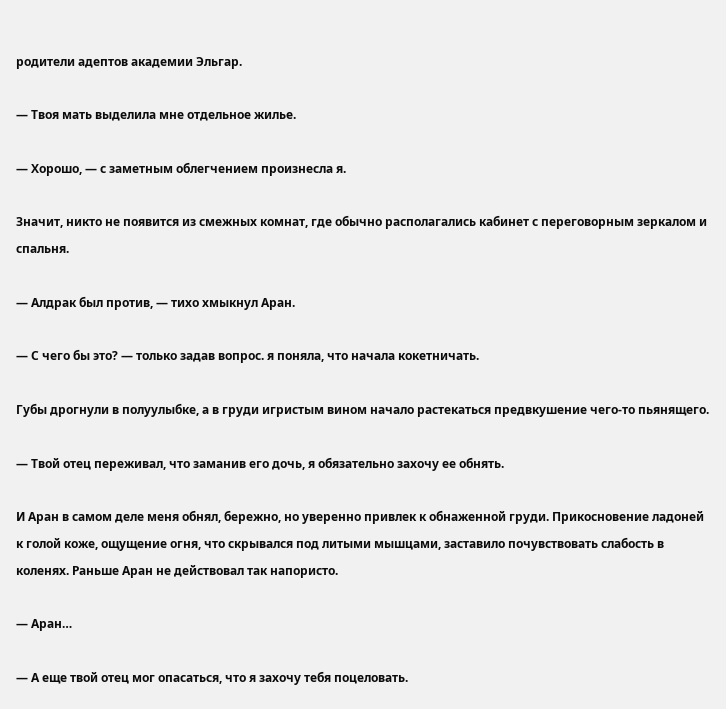родители адептов академии Эльгар.

— Твоя мать выделила мне отдельное жилье.

— Хорошо, — с заметным облегчением произнесла я.

Значит, никто не появится из смежных комнат, где обычно располагались кабинет с переговорным зеркалом и спальня.

— Алдрак был против, — тихо хмыкнул Аран.

— С чего бы это? — только задав вопрос. я поняла, что начала кокетничать.

Губы дрогнули в полуулыбке, а в груди игристым вином начало растекаться предвкушение чего-то пьянящего.

— Твой отец переживал, что заманив его дочь, я обязательно захочу ее обнять.

И Аран в самом деле меня обнял, бережно, но уверенно привлек к обнаженной груди. Прикосновение ладоней к голой коже, ощущение огня, что скрывался под литыми мышцами, заставило почувствовать слабость в коленях. Раньше Аран не действовал так напористо.

— Аран…

— А еще твой отец мог опасаться, что я захочу тебя поцеловать.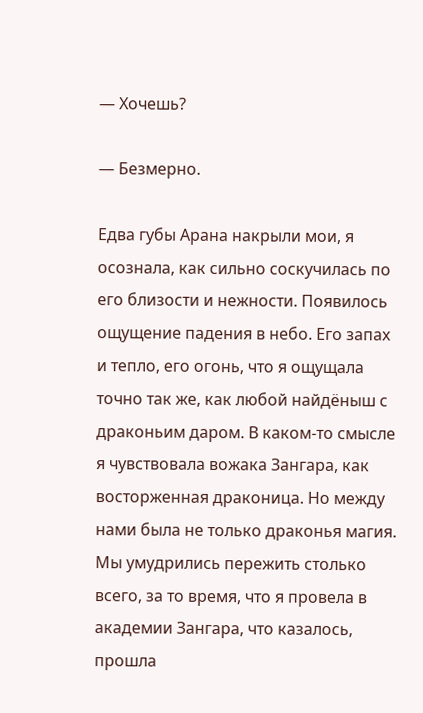— Хочешь?

— Безмерно.

Едва губы Арана накрыли мои, я осознала, как сильно соскучилась по его близости и нежности. Появилось ощущение падения в небо. Его запах и тепло, его огонь, что я ощущала точно так же, как любой найдёныш с драконьим даром. В каком-то смысле я чувствовала вожака Зангара, как восторженная драконица. Но между нами была не только драконья магия. Мы умудрились пережить столько всего, за то время, что я провела в академии Зангара, что казалось, прошла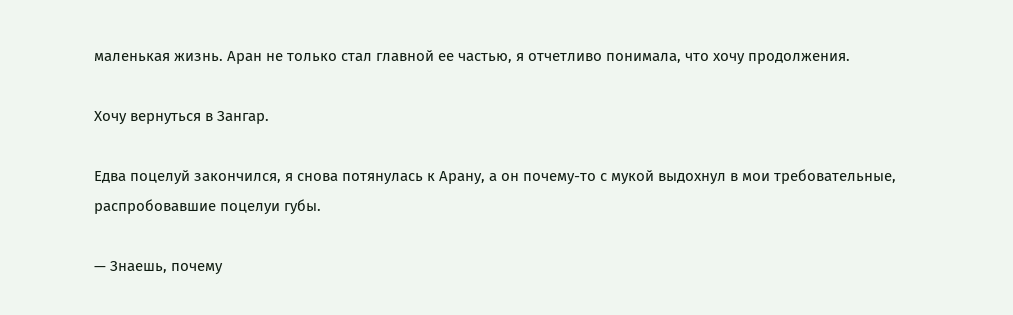маленькая жизнь. Аран не только стал главной ее частью, я отчетливо понимала, что хочу продолжения.

Хочу вернуться в Зангар.

Едва поцелуй закончился, я снова потянулась к Арану, а он почему-то с мукой выдохнул в мои требовательные, распробовавшие поцелуи губы.

— Знаешь, почему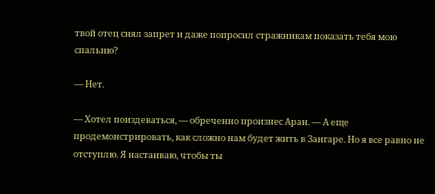твой отец снял запрет и даже попросил стражникам показать тебя мою спальню?

— Нет.

— Хотел поиздеваться, — обреченно произнес Аран. — А еще продемонстрировать, как сложно нам будет жить в Зангаре. Но я все равно не отступлю. Я настаиваю, чтобы ты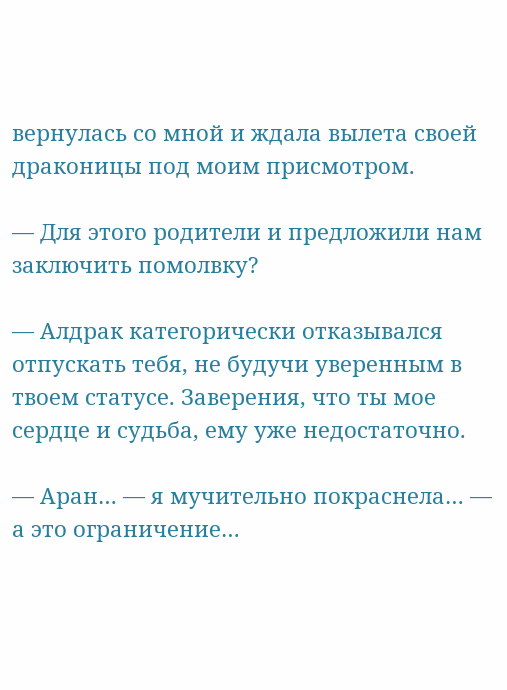вернулась со мной и ждала вылета своей драконицы под моим присмотром.

— Для этого родители и предложили нам заключить помолвку?

— Алдрак категорически отказывался отпускать тебя, не будучи уверенным в твоем статусе. Заверения, что ты мое сердце и судьба, ему уже недостаточно.

— Аран… — я мучительно покраснела… — а это ограничение…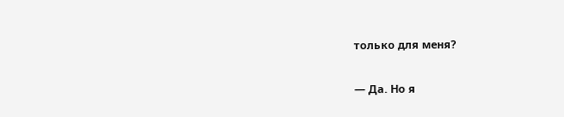только для меня?

— Да. Но я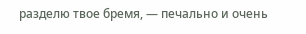разделю твое бремя, — печально и очень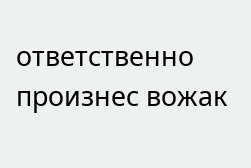ответственно произнес вожак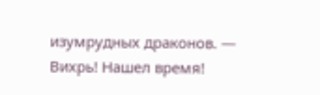изумрудных драконов. — Вихрь! Нашел время!